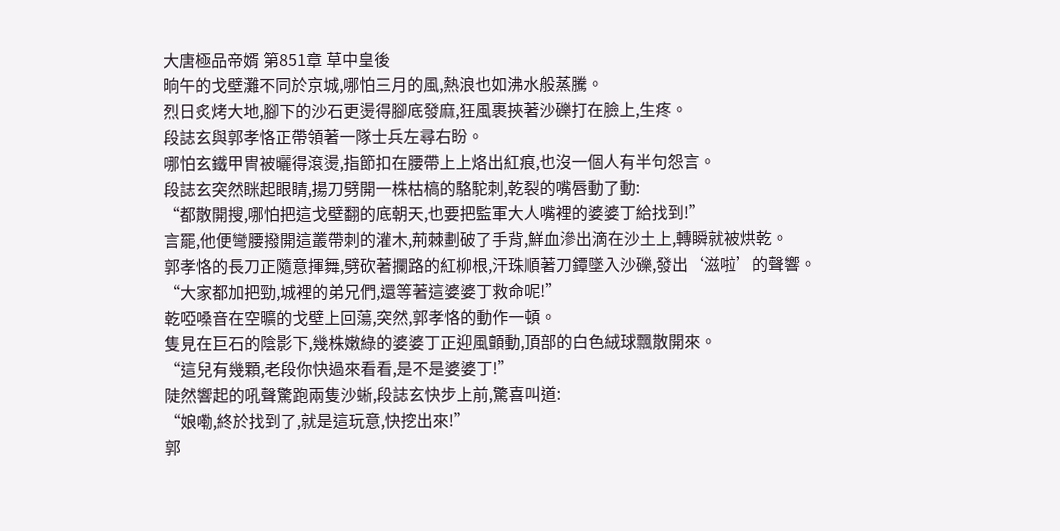大唐極品帝婿 第851章 草中皇後
晌午的戈壁灘不同於京城,哪怕三月的風,熱浪也如沸水般蒸騰。
烈日炙烤大地,腳下的沙石更燙得腳底發麻,狂風裹挾著沙礫打在臉上,生疼。
段誌玄與郭孝恪正帶領著一隊士兵左尋右盼。
哪怕玄鐵甲冑被曬得滾燙,指節扣在腰帶上上烙出紅痕,也沒一個人有半句怨言。
段誌玄突然眯起眼睛,揚刀劈開一株枯槁的駱駝刺,乾裂的嘴唇動了動:
“都散開搜,哪怕把這戈壁翻的底朝天,也要把監軍大人嘴裡的婆婆丁給找到!”
言罷,他便彎腰撥開這叢帶刺的灌木,荊棘劃破了手背,鮮血滲出滴在沙土上,轉瞬就被烘乾。
郭孝恪的長刀正隨意揮舞,劈砍著攔路的紅柳根,汗珠順著刀鐔墜入沙礫,發出‘滋啦’的聲響。
“大家都加把勁,城裡的弟兄們,還等著這婆婆丁救命呢!”
乾啞嗓音在空曠的戈壁上回蕩,突然,郭孝恪的動作一頓。
隻見在巨石的陰影下,幾株嫩綠的婆婆丁正迎風顫動,頂部的白色絨球飄散開來。
“這兒有幾顆,老段你快過來看看,是不是婆婆丁!”
陡然響起的吼聲驚跑兩隻沙蜥,段誌玄快步上前,驚喜叫道:
“娘嘞,終於找到了,就是這玩意,快挖出來!”
郭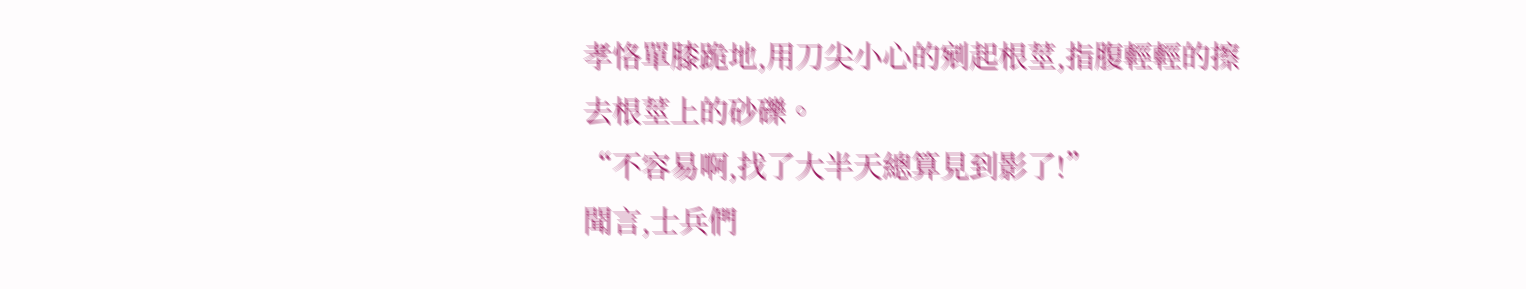孝恪單膝跪地,用刀尖小心的剜起根莖,指腹輕輕的擦去根莖上的砂礫。
“不容易啊,找了大半天總算見到影了!”
聞言,士兵們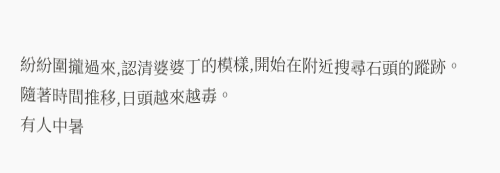紛紛圍攏過來,認清婆婆丁的模樣,開始在附近搜尋石頭的蹤跡。
隨著時間推移,日頭越來越毒。
有人中暑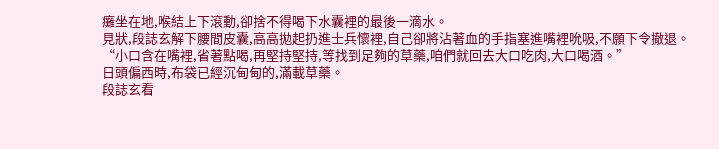癱坐在地,喉結上下滾動,卻捨不得喝下水囊裡的最後一滴水。
見狀,段誌玄解下腰間皮囊,高高拋起扔進士兵懷裡,自己卻將沾著血的手指塞進嘴裡吮吸,不願下令撤退。
“小口含在嘴裡,省著點喝,再堅持堅持,等找到足夠的草藥,咱們就回去大口吃肉,大口喝酒。”
日頭偏西時,布袋已經沉甸甸的,滿載草藥。
段誌玄看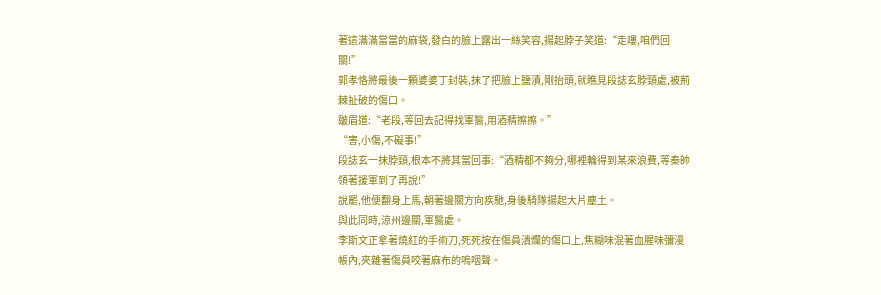著這滿滿當當的麻袋,發白的臉上露出一絲笑容,揚起脖子笑道:“走嘍,咱們回關!”
郭孝恪將最後一顆婆婆丁封裝,抹了把臉上鹽漬,剛抬頭,就瞧見段誌玄脖頸處,被荊棘扯破的傷口。
皺眉道:“老段,等回去記得找軍醫,用酒精擦擦。”
“害,小傷,不礙事!”
段誌玄一抹脖頸,根本不將其當回事:“酒精都不夠分,哪裡輪得到某來浪費,等秦帥領著援軍到了再說!”
說罷,他便翻身上馬,朝著邊關方向疾馳,身後騎隊揚起大片塵土。
與此同時,涼州邊關,軍醫處。
李斯文正拿著燒紅的手術刀,死死按在傷員潰爛的傷口上,焦糊味混著血腥味彌漫帳內,夾雜著傷員咬著麻布的嗚咽聲。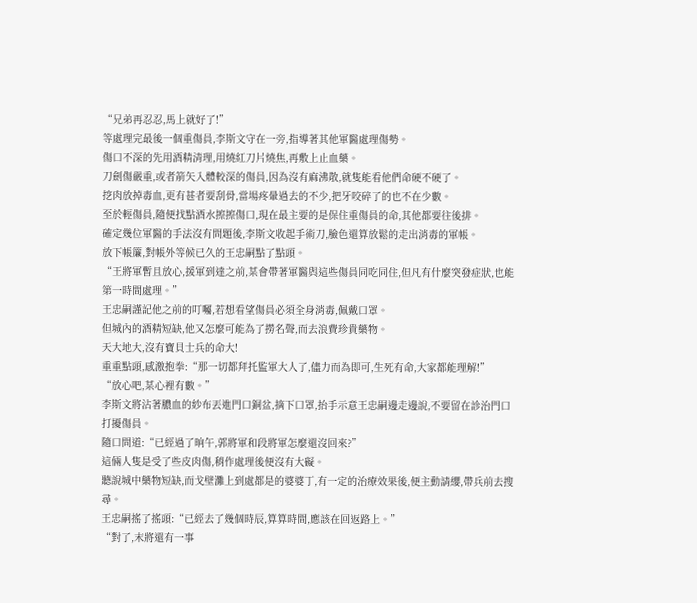“兄弟再忍忍,馬上就好了!”
等處理完最後一個重傷員,李斯文守在一旁,指導著其他軍醫處理傷勢。
傷口不深的先用酒精清理,用燒紅刀片燒焦,再敷上止血藥。
刀劍傷嚴重,或者箭矢入體較深的傷員,因為沒有麻沸散,就隻能看他們命硬不硬了。
挖肉放掉毒血,更有甚者要刮骨,當場疼暈過去的不少,把牙咬碎了的也不在少數。
至於輕傷員,隨便找點酒水擦擦傷口,現在最主要的是保住重傷員的命,其他都要往後排。
確定幾位軍醫的手法沒有問題後,李斯文收起手術刀,臉色還算放鬆的走出消毒的軍帳。
放下帳簾,對帳外等候已久的王忠嗣點了點頭。
“王將軍暫且放心,援軍到達之前,某會帶著軍醫與這些傷員同吃同住,但凡有什麼突發症狀,也能第一時間處理。”
王忠嗣謹記他之前的叮囑,若想看望傷員必須全身消毒,佩戴口罩。
但城內的酒精短缺,他又怎麼可能為了撈名聲,而去浪費珍貴藥物。
天大地大,沒有寶貝士兵的命大!
重重點頭,感激抱拳:“那一切都拜托監軍大人了,儘力而為即可,生死有命,大家都能理解!”
“放心吧,某心裡有數。”
李斯文將沾著膿血的紗布丟進門口銅盆,摘下口罩,抬手示意王忠嗣邊走邊說,不要留在診治門口打擾傷員。
隨口問道:“已經過了晌午,郭將軍和段將軍怎麼還沒回來?”
這倆人隻是受了些皮肉傷,稍作處理後便沒有大礙。
聽說城中藥物短缺,而戈壁灘上到處都是的婆婆丁,有一定的治療效果後,便主動請纓,帶兵前去搜尋。
王忠嗣搖了搖頭:“已經去了幾個時辰,算算時間,應該在回返路上。”
“對了,末將還有一事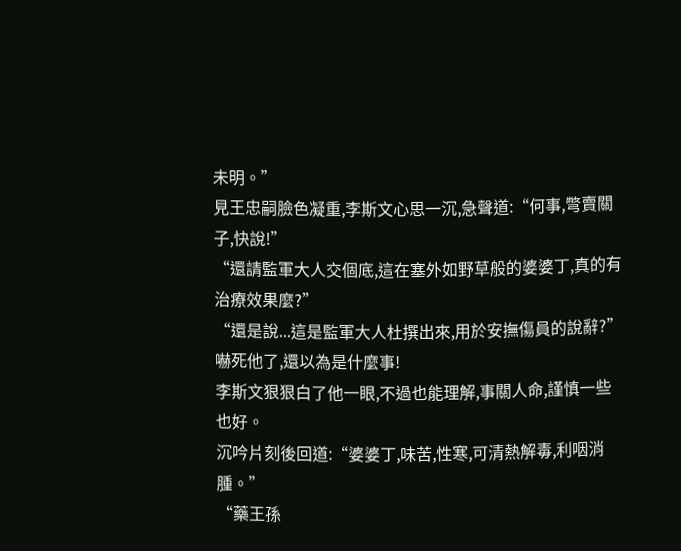未明。”
見王忠嗣臉色凝重,李斯文心思一沉,急聲道:“何事,彆賣關子,快說!”
“還請監軍大人交個底,這在塞外如野草般的婆婆丁,真的有治療效果麼?”
“還是說...這是監軍大人杜撰出來,用於安撫傷員的說辭?”
嚇死他了,還以為是什麼事!
李斯文狠狠白了他一眼,不過也能理解,事關人命,謹慎一些也好。
沉吟片刻後回道:“婆婆丁,味苦,性寒,可清熱解毒,利咽消腫。”
“藥王孫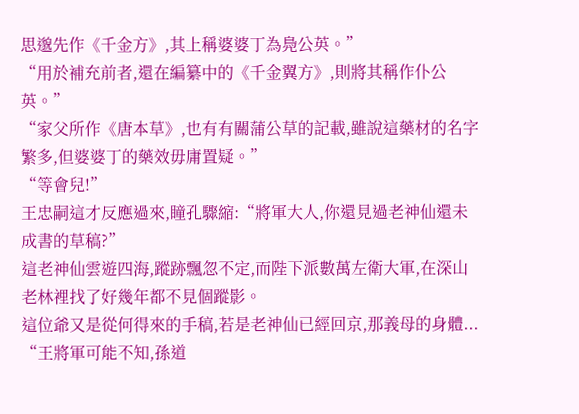思邈先作《千金方》,其上稱婆婆丁為鳧公英。”
“用於補充前者,還在編纂中的《千金翼方》,則將其稱作仆公英。”
“家父所作《唐本草》,也有有關蒲公草的記載,雖說這藥材的名字繁多,但婆婆丁的藥效毋庸置疑。”
“等會兒!”
王忠嗣這才反應過來,瞳孔驟縮:“將軍大人,你還見過老神仙還未成書的草稿?”
這老神仙雲遊四海,蹤跡飄忽不定,而陛下派數萬左衛大軍,在深山老林裡找了好幾年都不見個蹤影。
這位爺又是從何得來的手稿,若是老神仙已經回京,那義母的身體...
“王將軍可能不知,孫道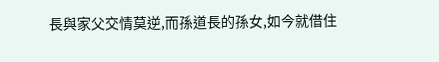長與家父交情莫逆,而孫道長的孫女,如今就借住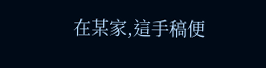在某家,這手稿便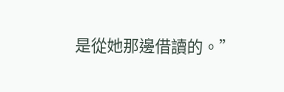是從她那邊借讀的。”